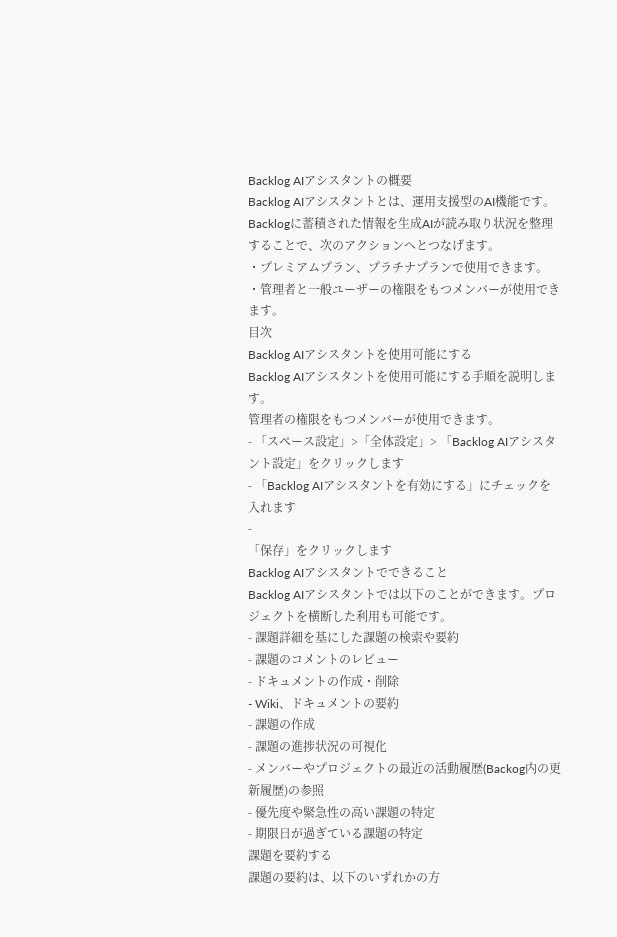Backlog AIアシスタントの概要
Backlog AIアシスタントとは、運用支援型のAI機能です。Backlogに蓄積された情報を生成AIが読み取り状況を整理することで、次のアクションへとつなげます。
・プレミアムプラン、プラチナプランで使用できます。
・管理者と一般ユーザーの権限をもつメンバーが使用できます。
目次
Backlog AIアシスタントを使用可能にする
Backlog AIアシスタントを使用可能にする手順を説明します。
管理者の権限をもつメンバーが使用できます。
- 「スペース設定」>「全体設定」> 「Backlog AIアシスタント設定」をクリックします
- 「Backlog AIアシスタントを有効にする」にチェックを入れます
-
「保存」をクリックします
Backlog AIアシスタントでできること
Backlog AIアシスタントでは以下のことができます。プロジェクトを横断した利用も可能です。
- 課題詳細を基にした課題の検索や要約
- 課題のコメントのレビュー
- ドキュメントの作成・削除
- Wiki、ドキュメントの要約
- 課題の作成
- 課題の進捗状況の可視化
- メンバーやプロジェクトの最近の活動履歴(Backog内の更新履歴)の参照
- 優先度や緊急性の高い課題の特定
- 期限日が過ぎている課題の特定
課題を要約する
課題の要約は、以下のいずれかの方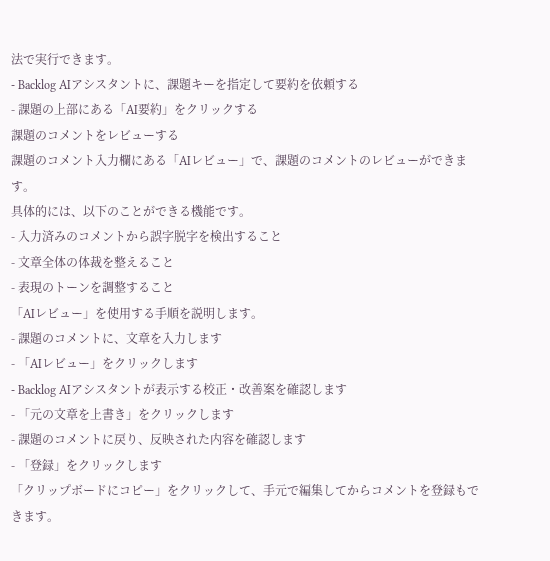法で実行できます。
- Backlog AIアシスタントに、課題キーを指定して要約を依頼する
- 課題の上部にある「AI要約」をクリックする
課題のコメントをレビューする
課題のコメント入力欄にある「AIレビュー」で、課題のコメントのレビューができます。
具体的には、以下のことができる機能です。
- 入力済みのコメントから誤字脱字を検出すること
- 文章全体の体裁を整えること
- 表現のトーンを調整すること
「AIレビュー」を使用する手順を説明します。
- 課題のコメントに、文章を入力します
- 「AIレビュー」をクリックします
- Backlog AIアシスタントが表示する校正・改善案を確認します
- 「元の文章を上書き」をクリックします
- 課題のコメントに戻り、反映された内容を確認します
- 「登録」をクリックします
「クリップボードにコピー」をクリックして、手元で編集してからコメントを登録もできます。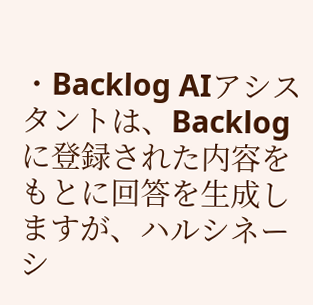・Backlog AIアシスタントは、Backlogに登録された内容をもとに回答を生成しますが、ハルシネーシ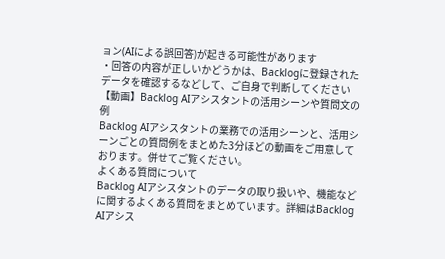ョン(AIによる誤回答)が起きる可能性があります
・回答の内容が正しいかどうかは、Backlogに登録されたデータを確認するなどして、ご自身で判断してください
【動画】Backlog AIアシスタントの活用シーンや質問文の例
Backlog AIアシスタントの業務での活用シーンと、活用シーンごとの質問例をまとめた3分ほどの動画をご用意しております。併せてご覧ください。
よくある質問について
Backlog AIアシスタントのデータの取り扱いや、機能などに関するよくある質問をまとめています。詳細はBacklog AIアシス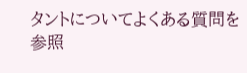タントについてよくある質問を参照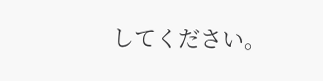してください。